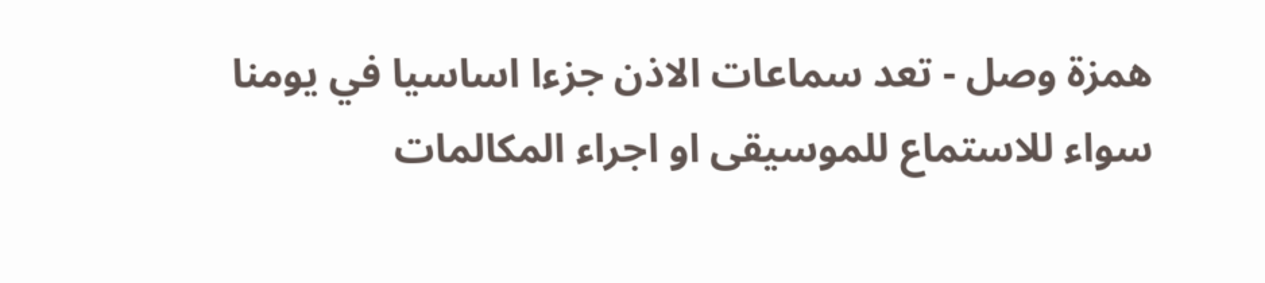همزة وصل - تعد سماعات الاذن جزءا اساسيا في يومنا سواء للاستماع للموسيقى او اجراء المكالمات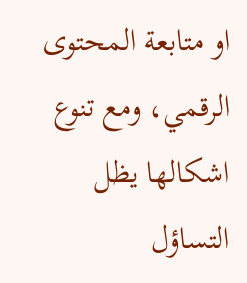او متابعة المحتوى الرقمي، ومع تنوع اشكالها يظل التساؤل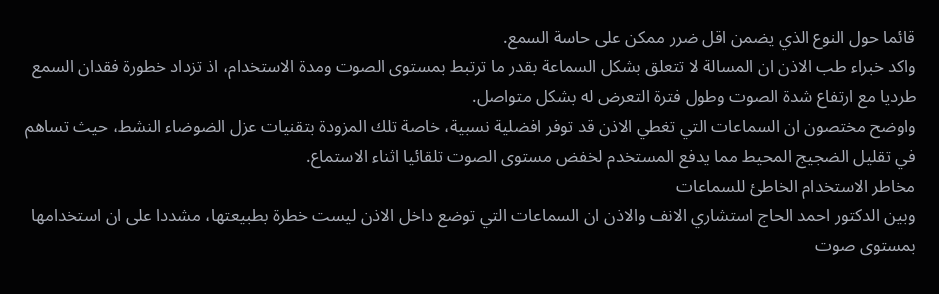قائما حول النوع الذي يضمن اقل ضرر ممكن على حاسة السمع.
واكد خبراء طب الاذن ان المسالة لا تتعلق بشكل السماعة بقدر ما ترتبط بمستوى الصوت ومدة الاستخدام، اذ تزداد خطورة فقدان السمع طرديا مع ارتفاع شدة الصوت وطول فترة التعرض له بشكل متواصل.
واوضح مختصون ان السماعات التي تغطي الاذن قد توفر افضلية نسبية، خاصة تلك المزودة بتقنيات عزل الضوضاء النشط، حيث تساهم في تقليل الضجيج المحيط مما يدفع المستخدم لخفض مستوى الصوت تلقائيا اثناء الاستماع.
مخاطر الاستخدام الخاطئ للسماعات
وبين الدكتور احمد الحاج استشاري الانف والاذن ان السماعات التي توضع داخل الاذن ليست خطرة بطبيعتها، مشددا على ان استخدامها بمستوى صوت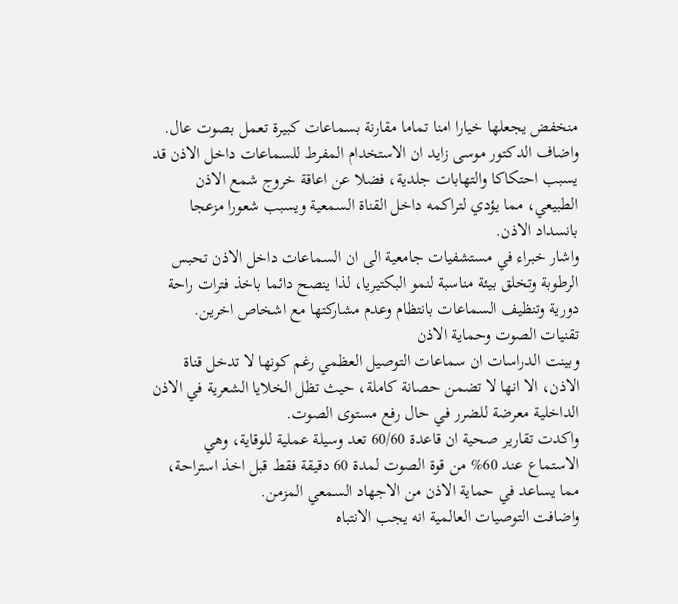منخفض يجعلها خيارا امنا تماما مقارنة بسماعات كبيرة تعمل بصوت عال.
واضاف الدكتور موسى زايد ان الاستخدام المفرط للسماعات داخل الاذن قد يسبب احتكاكا والتهابات جلدية، فضلا عن اعاقة خروج شمع الاذن الطبيعي، مما يؤدي لتراكمه داخل القناة السمعية ويسبب شعورا مزعجا بانسداد الاذن.
واشار خبراء في مستشفيات جامعية الى ان السماعات داخل الاذن تحبس الرطوبة وتخلق بيئة مناسبة لنمو البكتيريا، لذا ينصح دائما باخذ فترات راحة دورية وتنظيف السماعات بانتظام وعدم مشاركتها مع اشخاص اخرين.
تقنيات الصوت وحماية الاذن
وبينت الدراسات ان سماعات التوصيل العظمي رغم كونها لا تدخل قناة الاذن، الا انها لا تضمن حصانة كاملة، حيث تظل الخلايا الشعرية في الاذن الداخلية معرضة للضرر في حال رفع مستوى الصوت.
واكدت تقارير صحية ان قاعدة 60/60 تعد وسيلة عملية للوقاية، وهي الاستماع عند 60% من قوة الصوت لمدة 60 دقيقة فقط قبل اخذ استراحة، مما يساعد في حماية الاذن من الاجهاد السمعي المزمن.
واضافت التوصيات العالمية انه يجب الانتباه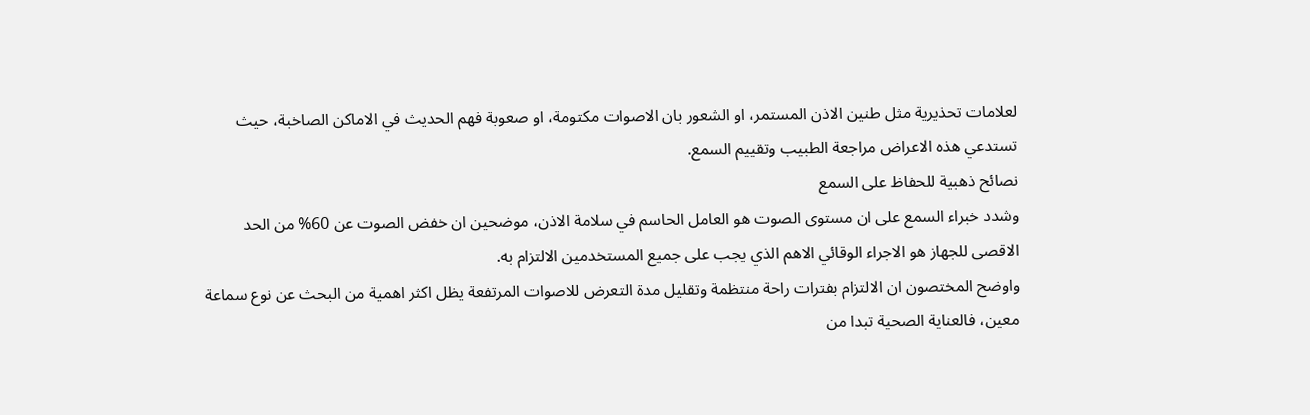لعلامات تحذيرية مثل طنين الاذن المستمر، او الشعور بان الاصوات مكتومة، او صعوبة فهم الحديث في الاماكن الصاخبة، حيث تستدعي هذه الاعراض مراجعة الطبيب وتقييم السمع.
نصائح ذهبية للحفاظ على السمع
وشدد خبراء السمع على ان مستوى الصوت هو العامل الحاسم في سلامة الاذن، موضحين ان خفض الصوت عن 60% من الحد الاقصى للجهاز هو الاجراء الوقائي الاهم الذي يجب على جميع المستخدمين الالتزام به.
واوضح المختصون ان الالتزام بفترات راحة منتظمة وتقليل مدة التعرض للاصوات المرتفعة يظل اكثر اهمية من البحث عن نوع سماعة معين، فالعناية الصحية تبدا من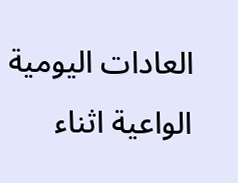العادات اليومية الواعية اثناء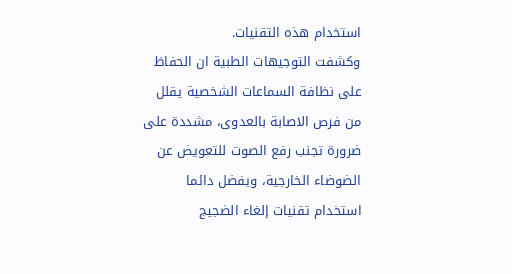استخدام هذه التقنيات.
وكشفت التوجيهات الطبية ان الحفاظ على نظافة السماعات الشخصية يقلل من فرص الاصابة بالعدوى، مشددة على ضرورة تجنب رفع الصوت للتعويض عن الضوضاء الخارجية، ويفضل دائما استخدام تقنيات إلغاء الضجيج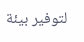لتوفير بيئة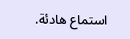استماع هادئة.